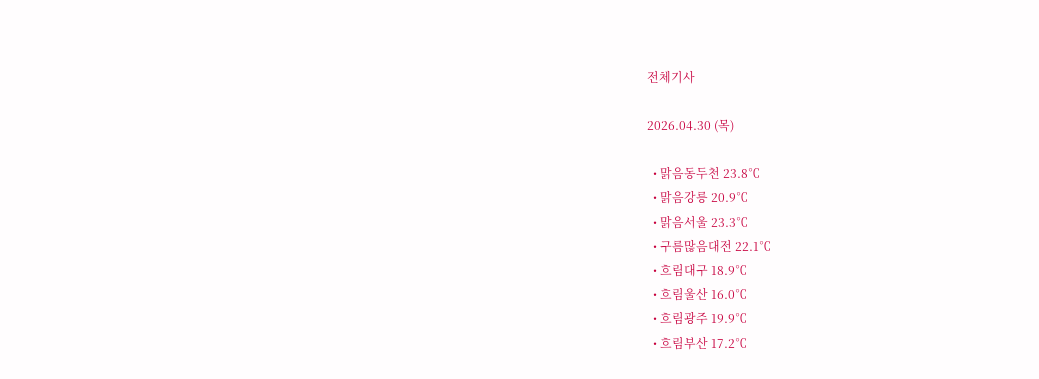전체기사

2026.04.30 (목)

  • 맑음동두천 23.8℃
  • 맑음강릉 20.9℃
  • 맑음서울 23.3℃
  • 구름많음대전 22.1℃
  • 흐림대구 18.9℃
  • 흐림울산 16.0℃
  • 흐림광주 19.9℃
  • 흐림부산 17.2℃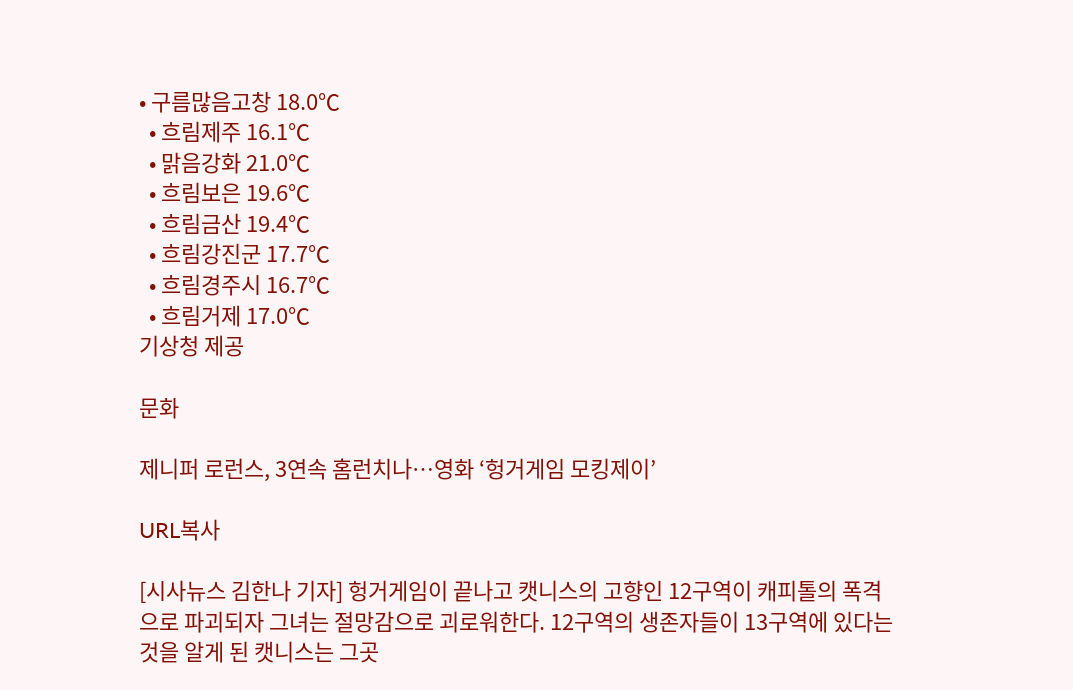• 구름많음고창 18.0℃
  • 흐림제주 16.1℃
  • 맑음강화 21.0℃
  • 흐림보은 19.6℃
  • 흐림금산 19.4℃
  • 흐림강진군 17.7℃
  • 흐림경주시 16.7℃
  • 흐림거제 17.0℃
기상청 제공

문화

제니퍼 로런스, 3연속 홈런치나…영화 ‘헝거게임 모킹제이’

URL복사

[시사뉴스 김한나 기자] 헝거게임이 끝나고 캣니스의 고향인 12구역이 캐피톨의 폭격으로 파괴되자 그녀는 절망감으로 괴로워한다. 12구역의 생존자들이 13구역에 있다는 것을 알게 된 캣니스는 그곳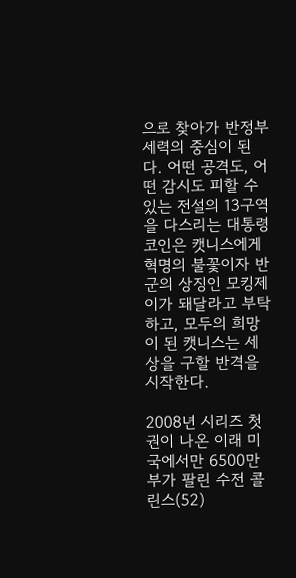으로 찾아가 반정부 세력의 중심이 된다. 어떤 공격도, 어떤 감시도 피할 수 있는 전설의 13구역을 다스리는 대통령 코인은 캣니스에게 혁명의 불꽃이자 반군의 상징인 모킹제이가 돼달라고 부탁하고, 모두의 희망이 된 캣니스는 세상을 구할 반격을 시작한다.

2008년 시리즈 첫 권이 나온 이래 미국에서만 6500만부가 팔린 수전 콜린스(52)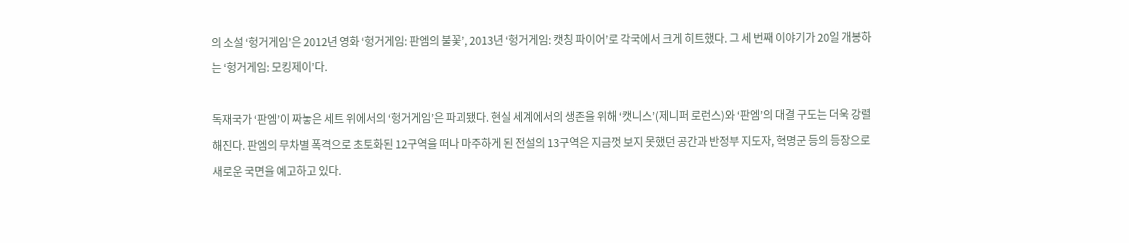의 소설 ‘헝거게임’은 2012년 영화 ‘헝거게임: 판엠의 불꽃’, 2013년 ‘헝거게임: 캣칭 파이어’로 각국에서 크게 히트했다. 그 세 번째 이야기가 20일 개봉하는 ‘헝거게임: 모킹제이’다.

독재국가 ‘판엠’이 짜놓은 세트 위에서의 ‘헝거게임’은 파괴됐다. 현실 세계에서의 생존을 위해 ‘캣니스’(제니퍼 로런스)와 ‘판엠’의 대결 구도는 더욱 강렬해진다. 판엠의 무차별 폭격으로 초토화된 12구역을 떠나 마주하게 된 전설의 13구역은 지금껏 보지 못했던 공간과 반정부 지도자, 혁명군 등의 등장으로 새로운 국면을 예고하고 있다.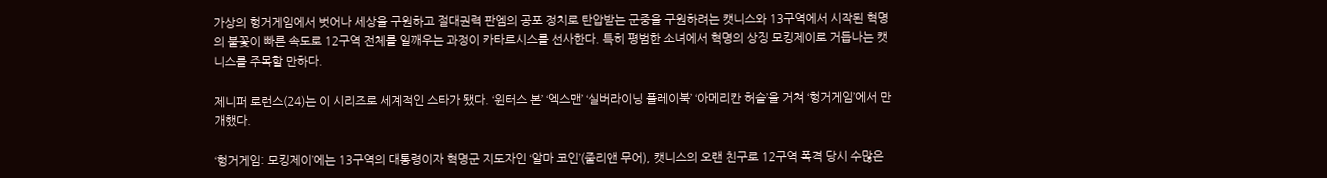가상의 헝거게임에서 벗어나 세상을 구원하고 절대권력 판엠의 공포 정치로 탄압받는 군중을 구원하려는 캣니스와 13구역에서 시작된 혁명의 불꽃이 빠른 속도로 12구역 전체를 일깨우는 과정이 카타르시스를 선사한다. 특히 평범한 소녀에서 혁명의 상징 모킹제이로 거듭나는 캣니스를 주목할 만하다.

제니퍼 로런스(24)는 이 시리즈로 세계적인 스타가 됐다. ‘윈터스 본’ ‘엑스맨’ ‘실버라이닝 플레이북’ ‘아메리칸 허슬’을 거쳐 ‘헝거게임’에서 만개했다.

‘헝거게임: 모킹제이’에는 13구역의 대통령이자 혁명군 지도자인 ‘알마 코인’(줄리앤 무어), 캣니스의 오랜 친구로 12구역 폭격 당시 수많은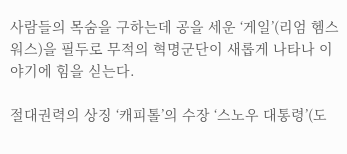사람들의 목숨을 구하는데 공을 세운 ‘게일’(리엄 헴스워스)을 필두로 무적의 혁명군단이 새롭게 나타나 이야기에 힘을 싣는다.

절대권력의 상징 ‘캐피톨’의 수장 ‘스노우 대통령’(도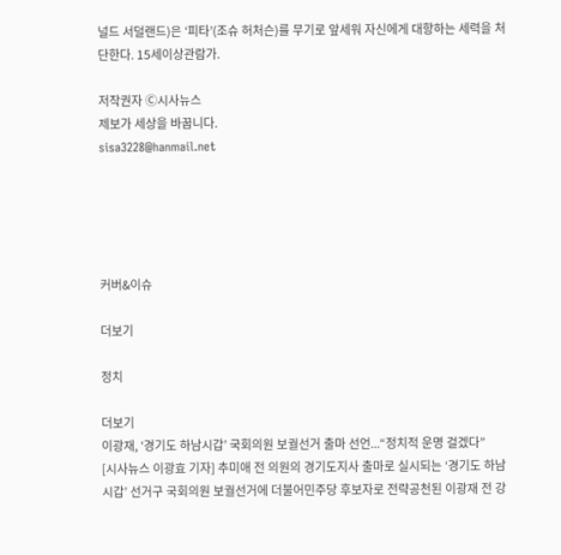널드 서덜랜드)은 ‘피타’(조슈 허처슨)를 무기로 앞세워 자신에게 대항하는 세력을 처단한다. 15세이상관람가.

저작권자 Ⓒ시사뉴스
제보가 세상을 바꿉니다.
sisa3228@hanmail.net





커버&이슈

더보기

정치

더보기
이광재, ‘경기도 하남시갑’ 국회의원 보궐선거 출마 선언...“정치적 운명 걸겠다”
[시사뉴스 이광효 기자] 추미애 전 의원의 경기도지사 출마로 실시되는 ‘경기도 하남시갑’ 선거구 국회의원 보궐선거에 더불어민주당 후보자로 전략공천된 이광재 전 강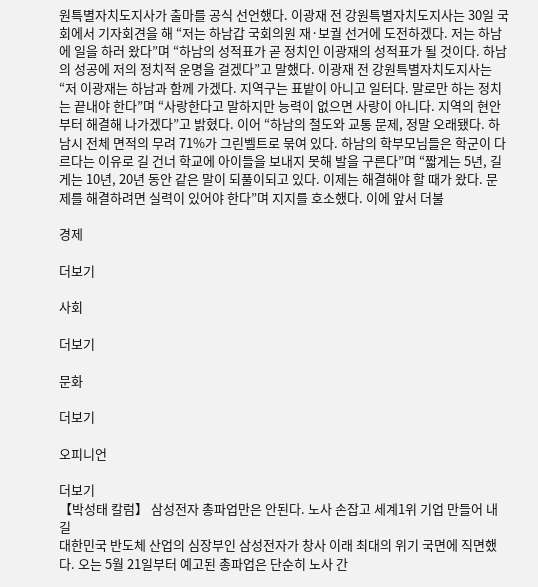원특별자치도지사가 출마를 공식 선언했다. 이광재 전 강원특별자치도지사는 30일 국회에서 기자회견을 해 “저는 하남갑 국회의원 재·보궐 선거에 도전하겠다. 저는 하남에 일을 하러 왔다”며 “하남의 성적표가 곧 정치인 이광재의 성적표가 될 것이다. 하남의 성공에 저의 정치적 운명을 걸겠다”고 말했다. 이광재 전 강원특별자치도지사는 “저 이광재는 하남과 함께 가겠다. 지역구는 표밭이 아니고 일터다. 말로만 하는 정치는 끝내야 한다”며 “사랑한다고 말하지만 능력이 없으면 사랑이 아니다. 지역의 현안부터 해결해 나가겠다”고 밝혔다. 이어 “하남의 철도와 교통 문제, 정말 오래됐다. 하남시 전체 면적의 무려 71%가 그린벨트로 묶여 있다. 하남의 학부모님들은 학군이 다르다는 이유로 길 건너 학교에 아이들을 보내지 못해 발을 구른다”며 “짧게는 5년, 길게는 10년, 20년 동안 같은 말이 되풀이되고 있다. 이제는 해결해야 할 때가 왔다. 문제를 해결하려면 실력이 있어야 한다”며 지지를 호소했다. 이에 앞서 더불

경제

더보기

사회

더보기

문화

더보기

오피니언

더보기
【박성태 칼럼】 삼성전자 총파업만은 안된다. 노사 손잡고 세계1위 기업 만들어 내길
대한민국 반도체 산업의 심장부인 삼성전자가 창사 이래 최대의 위기 국면에 직면했다. 오는 5월 21일부터 예고된 총파업은 단순히 노사 간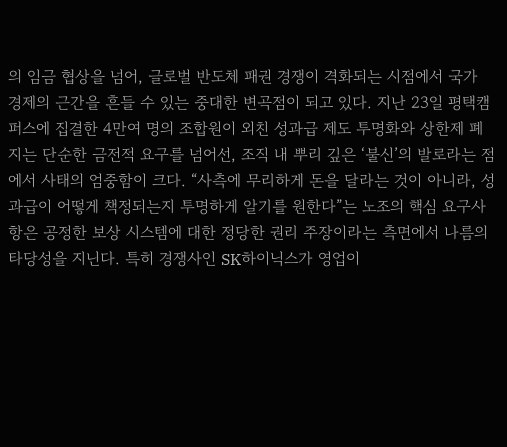의 임금 협상을 넘어, 글로벌 반도체 패권 경쟁이 격화되는 시점에서 국가 경제의 근간을 흔들 수 있는 중대한 변곡점이 되고 있다. 지난 23일 평택캠퍼스에 집결한 4만여 명의 조합원이 외친 성과급 제도 투명화와 상한제 폐지는 단순한 금전적 요구를 넘어선, 조직 내 뿌리 깊은 ‘불신’의 발로라는 점에서 사태의 엄중함이 크다. “사측에 무리하게 돈을 달라는 것이 아니라, 성과급이 어떻게 책정되는지 투명하게 알기를 원한다”는 노조의 핵심 요구사항은 공정한 보상 시스템에 대한 정당한 권리 주장이라는 측면에서 나름의 타당성을 지닌다. 특히 경쟁사인 SK하이닉스가 영업이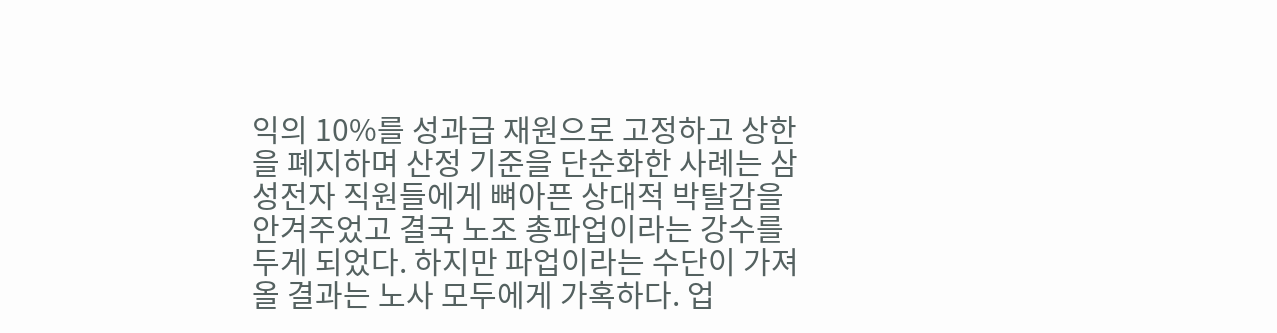익의 10%를 성과급 재원으로 고정하고 상한을 폐지하며 산정 기준을 단순화한 사례는 삼성전자 직원들에게 뼈아픈 상대적 박탈감을 안겨주었고 결국 노조 총파업이라는 강수를 두게 되었다. 하지만 파업이라는 수단이 가져올 결과는 노사 모두에게 가혹하다. 업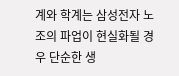계와 학계는 삼성전자 노조의 파업이 현실화될 경우 단순한 생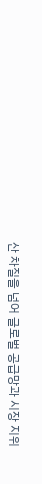산 차질을 넘어 글로벌 공급망과 시장 지위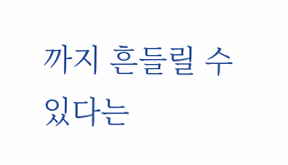까지 흔들릴 수 있다는